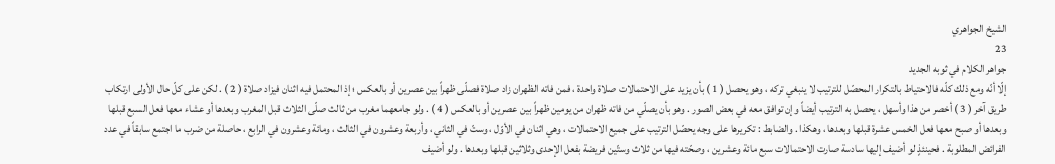الشيخ الجواهري
23
جواهر الكلام في ثوبه الجديد
إلّا أنّه ومع ذلك كلّه فالاحتياط بالتكرار المحصّل للترتيب لا ينبغي تركه ، وهو يحصل ( 1 ) بأن يزيد على الاحتمالات صلاة واحدة ، فمن فاته الظهران زاد صلاة فصلّى ظهراً بين عصرين أو بالعكس ؛ إذ المحتمل فيه اثنان فيزاد صلاة ( 2 ) . لكن على كلّ حال الأولى ارتكاب طريق آخر ( 3 ) أخصر من هذا وأسهل ، يحصل به الترتيب أيضاً وإن توافق معه في بعض الصور . وهو بأن يصلّي من فاته ظهران من يومين ظهراً بين عصرين أو بالعكس ( 4 ) . ولو جامعهما مغرب من ثالث صلّى الثلاث قبل المغرب وبعدها أو عشاء معها فعل السبع قبلها وبعدها أو صبح معها فعل الخمس عشرة قبلها وبعدها ، وهكذا . والضابط : تكريرها على وجه يحصّل الترتيب على جميع الاحتمالات ، وهي اثنان في الأوّل ، وستّ في الثاني ، وأربعة وعشرون في الثالث ، ومائة وعشرون في الرابع ، حاصلة من ضرب ما اجتمع سابقاً في عدد الفرائض المطلوبة . فحينئذٍ لو أضيف إليها سادسة صارت الاحتمالات سبع مائة وعشرين ، وصحّته فيها من ثلاث وستّين فريضة بفعل الإحدى وثلاثين قبلها وبعدها . ولو أضيف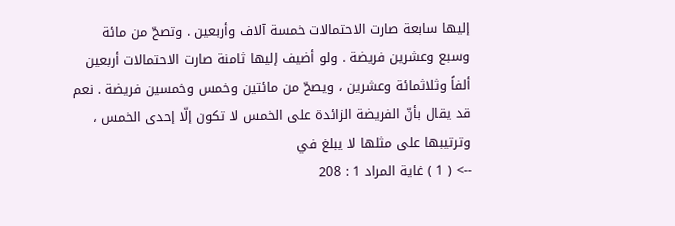إليها سابعة صارت الاحتمالات خمسة آلاف وأربعين . وتصحّ من مائة وسبع وعشرين فريضة . ولو أضيف إليها ثامنة صارت الاحتمالات أربعين ألفاً وثلاثمائة وعشرين ، ويصحّ من مائتين وخمس وخمسين فريضة . نعم قد يقال بأنّ الفريضة الزائدة على الخمس لا تكون إلّا إحدى الخمس ، وترتيبها على مثلها لا يبلغ في
--> ( 1 ) غاية المراد 1 : 208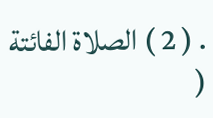. ( 2 ) الصلاة الفائتة (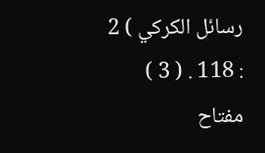رسائل الكركي ) 2 : 118 . ( 3 ) مفتاح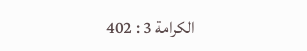الكرامة 3 : 402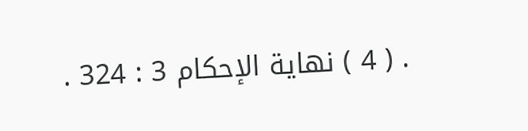. ( 4 ) نهاية الإحكام 3 : 324 .